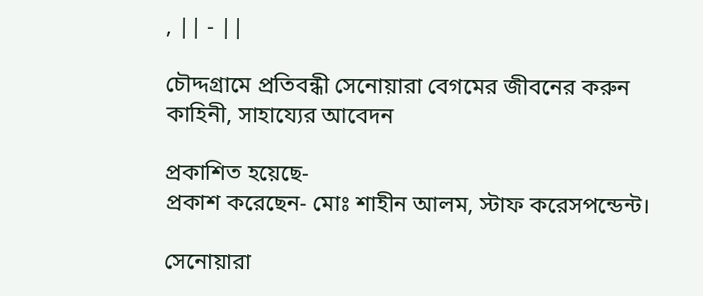, || - ||

চৌদ্দগ্রামে প্রতিবন্ধী সেনোয়ারা বেগমের জীবনের করুন কাহিনী, সাহায্যের আবেদন

প্রকাশিত হয়েছে-
প্রকাশ করেছেন- মোঃ শাহীন আলম, স্টাফ করেসপন্ডেন্ট।

সেনোয়ারা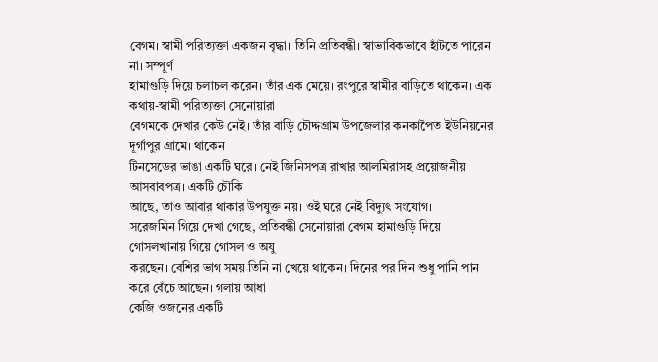বেগম। স্বামী পরিত্যক্তা একজন বৃদ্ধা। তিনি প্রতিবন্ধী। স্বাভাবিকভাবে হাঁটতে পারেন না। সম্পূর্ণ
হামাগুড়ি দিয়ে চলাচল করেন। তাঁর এক মেয়ে। রংপুরে স্বামীর বাড়িতে থাকেন। এক কথায়-স্বামী পরিত্যক্তা সেনোয়ারা
বেগমকে দেখার কেউ নেই। তাঁর বাড়ি চৌদ্দগ্রাম উপজেলার কনকাপৈত ইউনিয়নের দূর্গাপুর গ্রামে। থাকেন
টিনসেডের ভাঙা একটি ঘরে। নেই জিনিসপত্র রাখার আলমিরাসহ প্রয়োজনীয় আসবাবপত্র। একটি চৌকি
আছে, তাও আবার থাকার উপযুক্ত নয়। ওই ঘরে নেই বিদ্যুৎ সংযোগ।
সরেজমিন গিয়ে দেখা গেছে, প্রতিবন্ধী সেনোয়ারা বেগম হামাগুড়ি দিয়ে গোসলখানায় গিয়ে গোসল ও অযু
করছেন। বেশির ভাগ সময় তিনি না খেয়ে থাকেন। দিনের পর দিন শুধু পানি পান করে বেঁচে আছেন। গলায় আধা
কেজি ওজনের একটি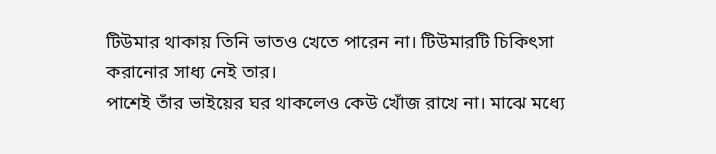টিউমার থাকায় তিনি ভাতও খেতে পারেন না। টিউমারটি চিকিৎসা করানোর সাধ্য নেই তার।
পাশেই তাঁর ভাইয়ের ঘর থাকলেও কেউ খোঁজ রাখে না। মাঝে মধ্যে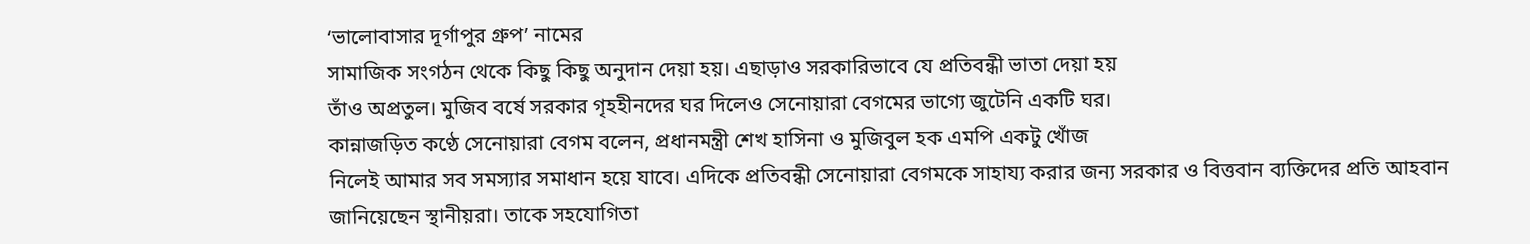‘ভালোবাসার দূর্গাপুর গ্রুপ’ নামের
সামাজিক সংগঠন থেকে কিছু কিছু অনুদান দেয়া হয়। এছাড়াও সরকারিভাবে যে প্রতিবন্ধী ভাতা দেয়া হয়
তাঁও অপ্রতুল। মুজিব বর্ষে সরকার গৃহহীনদের ঘর দিলেও সেনোয়ারা বেগমের ভাগ্যে জুটেনি একটি ঘর।
কান্নাজড়িত কণ্ঠে সেনোয়ারা বেগম বলেন, প্রধানমন্ত্রী শেখ হাসিনা ও মুজিবুল হক এমপি একটু খোঁজ
নিলেই আমার সব সমস্যার সমাধান হয়ে যাবে। এদিকে প্রতিবন্ধী সেনোয়ারা বেগমকে সাহায্য করার জন্য সরকার ও বিত্তবান ব্যক্তিদের প্রতি আহবান জানিয়েছেন স্থানীয়রা। তাকে সহযোগিতা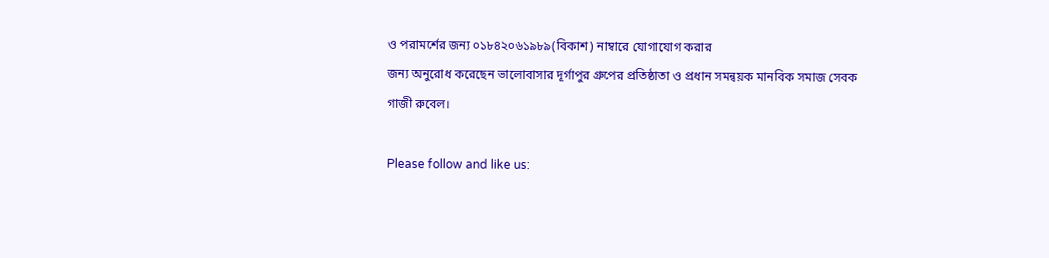ও পরামর্শের জন্য ০১৮৪২০৬১৯৮৯(বিকাশ) নাম্বারে যোগাযোগ করার
জন্য অনুরোধ করেছেন ভালোবাসার দূর্গাপুর গ্রুপের প্রতিষ্ঠাতা ও প্রধান সমন্বয়ক মানবিক সমাজ সেবক
গাজী রুবেল।

Please follow and like us: